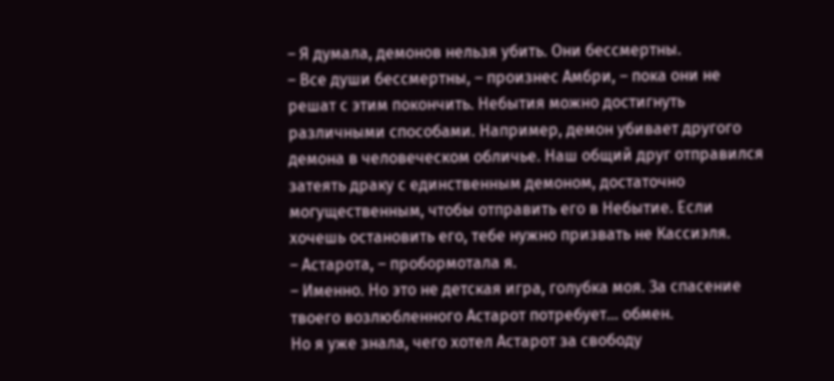– Я думала, демонов нельзя убить. Они бессмертны.
– Все души бессмертны, – произнес Амбри, – пока они не решат с этим покончить. Небытия можно достигнуть различными способами. Например, демон убивает другого демона в человеческом обличье. Наш общий друг отправился затеять драку с единственным демоном, достаточно могущественным, чтобы отправить его в Небытие. Если хочешь остановить его, тебе нужно призвать не Кассиэля.
– Астарота, – пробормотала я.
– Именно. Но это не детская игра, голубка моя. За спасение твоего возлюбленного Астарот потребует… обмен.
Но я уже знала, чего хотел Астарот за свободу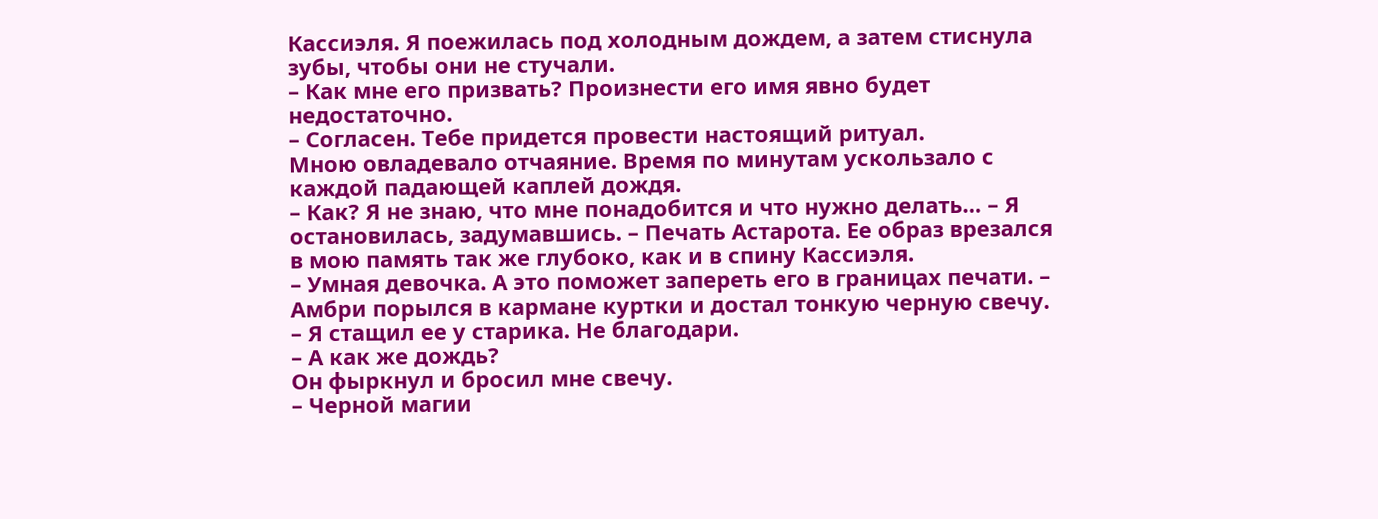Кассиэля. Я поежилась под холодным дождем, а затем стиснула зубы, чтобы они не стучали.
– Как мне его призвать? Произнести его имя явно будет недостаточно.
– Согласен. Тебе придется провести настоящий ритуал.
Мною овладевало отчаяние. Время по минутам ускользало с каждой падающей каплей дождя.
– Как? Я не знаю, что мне понадобится и что нужно делать… – Я остановилась, задумавшись. – Печать Астарота. Ее образ врезался в мою память так же глубоко, как и в спину Кассиэля.
– Умная девочка. А это поможет запереть его в границах печати. – Амбри порылся в кармане куртки и достал тонкую черную свечу. – Я стащил ее у старика. Не благодари.
– А как же дождь?
Он фыркнул и бросил мне свечу.
– Черной магии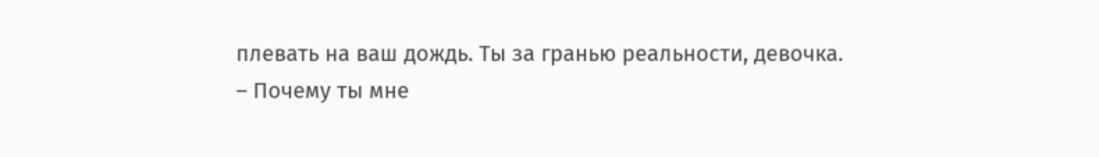плевать на ваш дождь. Ты за гранью реальности, девочка.
– Почему ты мне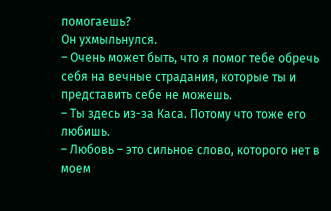помогаешь?
Он ухмыльнулся.
– Очень может быть, что я помог тебе обречь себя на вечные страдания, которые ты и представить себе не можешь.
– Ты здесь из-за Каса. Потому что тоже его любишь.
– Любовь – это сильное слово, которого нет в моем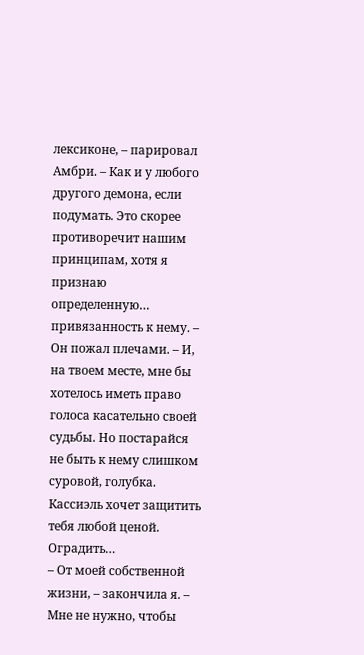лексиконе, – парировал Амбри. – Как и у любого другого демона, если подумать. Это скорее противоречит нашим принципам, хотя я признаю определенную… привязанность к нему. – Он пожал плечами. – И, на твоем месте, мне бы хотелось иметь право голоса касательно своей судьбы. Но постарайся не быть к нему слишком суровой, голубка. Кассиэль хочет защитить тебя любой ценой. Оградить…
– От моей собственной жизни, – закончила я. – Мне не нужно, чтобы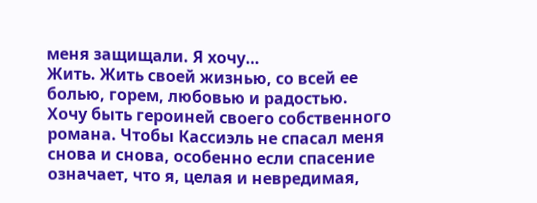меня защищали. Я хочу…
Жить. Жить своей жизнью, со всей ее болью, горем, любовью и радостью. Хочу быть героиней своего собственного романа. Чтобы Кассиэль не спасал меня снова и снова, особенно если спасение означает, что я, целая и невредимая,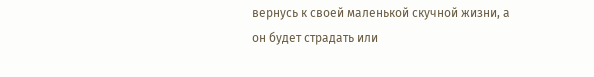вернусь к своей маленькой скучной жизни, а он будет страдать или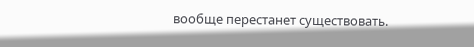вообще перестанет существовать.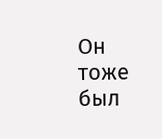Он тоже был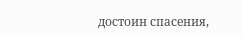достоин спасения,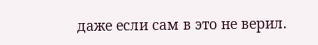даже если сам в это не верил.